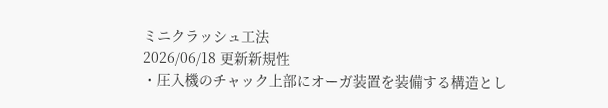ミニクラッシュ工法
2026/06/18 更新新規性
・圧入機のチャック上部にオーガ装置を装備する構造とし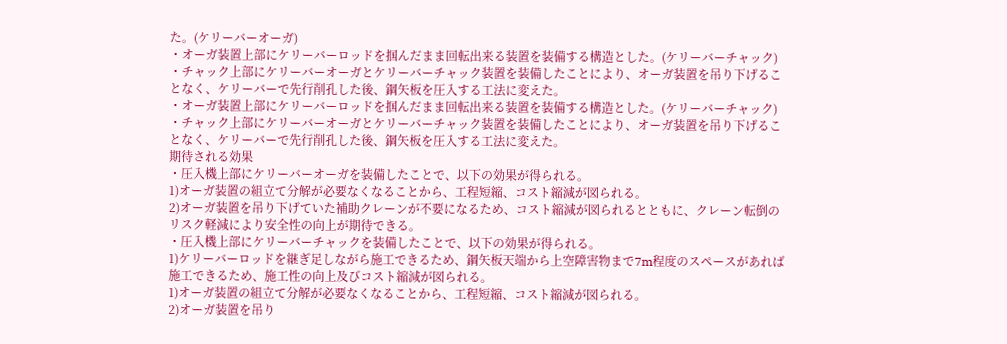た。(ケリーバーオーガ)
・オーガ装置上部にケリーバーロッドを掴んだまま回転出来る装置を装備する構造とした。(ケリーバーチャック)
・チャック上部にケリーバーオーガとケリーバーチャック装置を装備したことにより、オーガ装置を吊り下げることなく、ケリーバーで先行削孔した後、鋼矢板を圧入する工法に変えた。
・オーガ装置上部にケリーバーロッドを掴んだまま回転出来る装置を装備する構造とした。(ケリーバーチャック)
・チャック上部にケリーバーオーガとケリーバーチャック装置を装備したことにより、オーガ装置を吊り下げることなく、ケリーバーで先行削孔した後、鋼矢板を圧入する工法に変えた。
期待される効果
・圧入機上部にケリーバーオーガを装備したことで、以下の効果が得られる。
1)オーガ装置の組立て分解が必要なくなることから、工程短縮、コスト縮減が図られる。
2)オーガ装置を吊り下げていた補助クレーンが不要になるため、コスト縮減が図られるとともに、クレーン転倒のリスク軽減により安全性の向上が期待できる。
・圧入機上部にケリーバーチャックを装備したことで、以下の効果が得られる。
1)ケリーバーロッドを継ぎ足しながら施工できるため、鋼矢板天端から上空障害物まで7m程度のスペースがあれば施工できるため、施工性の向上及びコスト縮減が図られる。
1)オーガ装置の組立て分解が必要なくなることから、工程短縮、コスト縮減が図られる。
2)オーガ装置を吊り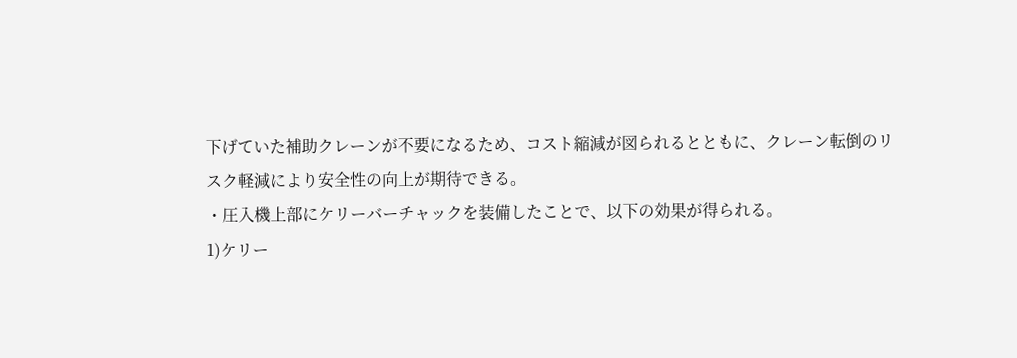下げていた補助クレーンが不要になるため、コスト縮減が図られるとともに、クレーン転倒のリスク軽減により安全性の向上が期待できる。
・圧入機上部にケリーバーチャックを装備したことで、以下の効果が得られる。
1)ケリー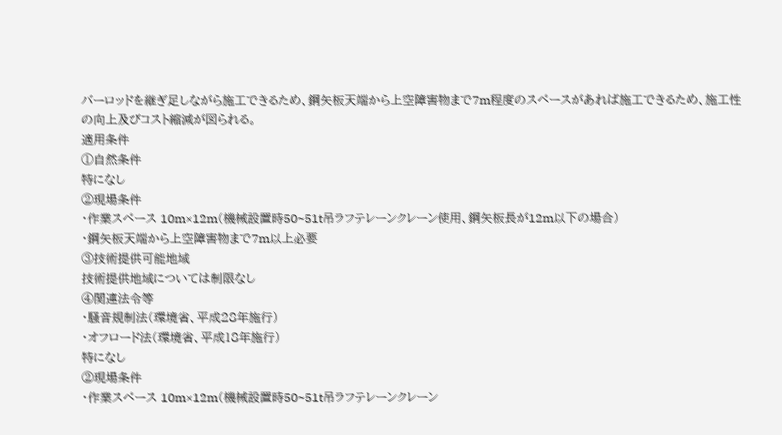バーロッドを継ぎ足しながら施工できるため、鋼矢板天端から上空障害物まで7m程度のスペースがあれば施工できるため、施工性の向上及びコスト縮減が図られる。
適用条件
①自然条件
特になし
②現場条件
・作業スペース 10m×12m(機械設置時50~51t吊ラフテレーンクレーン使用、鋼矢板長が12m以下の場合)
・鋼矢板天端から上空障害物まで7m以上必要
③技術提供可能地域
技術提供地域については制限なし
④関連法令等
・騒音規制法(環境省、平成28年施行)
・オフロード法(環境省、平成18年施行)
特になし
②現場条件
・作業スペース 10m×12m(機械設置時50~51t吊ラフテレーンクレーン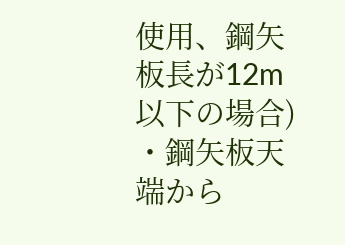使用、鋼矢板長が12m以下の場合)
・鋼矢板天端から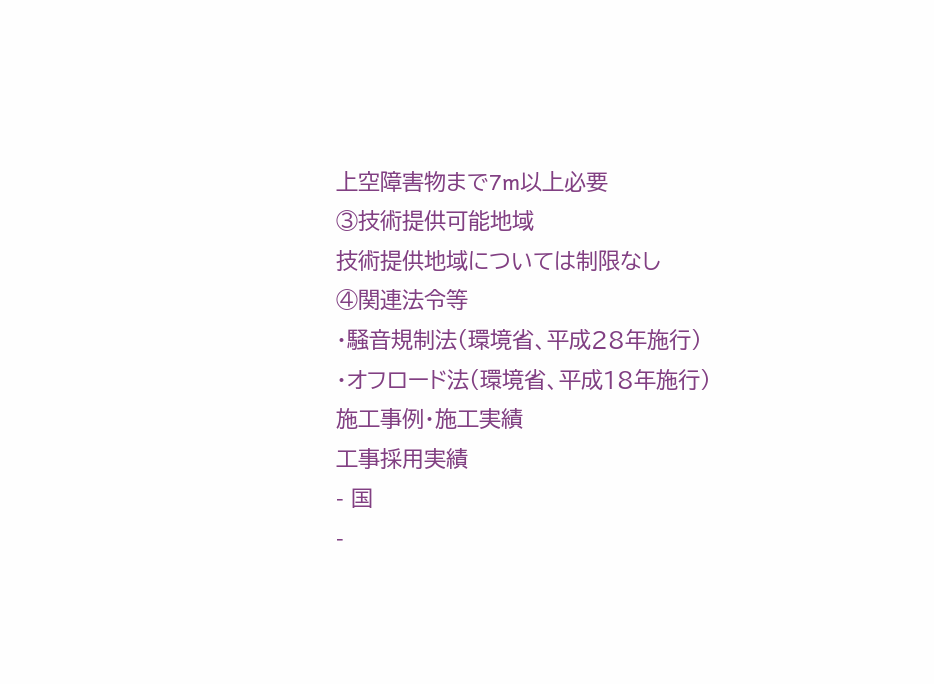上空障害物まで7m以上必要
③技術提供可能地域
技術提供地域については制限なし
④関連法令等
・騒音規制法(環境省、平成28年施行)
・オフロード法(環境省、平成18年施行)
施工事例・施工実績
工事採用実績
- 国
-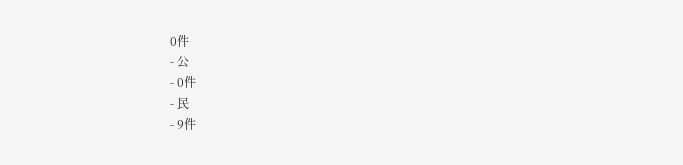0件
- 公
- 0件
- 民
- 9件